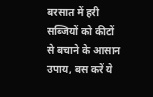बरसात में हरी सब्जियों को कीटों से बचाने के आसान उपाय, बस करें ये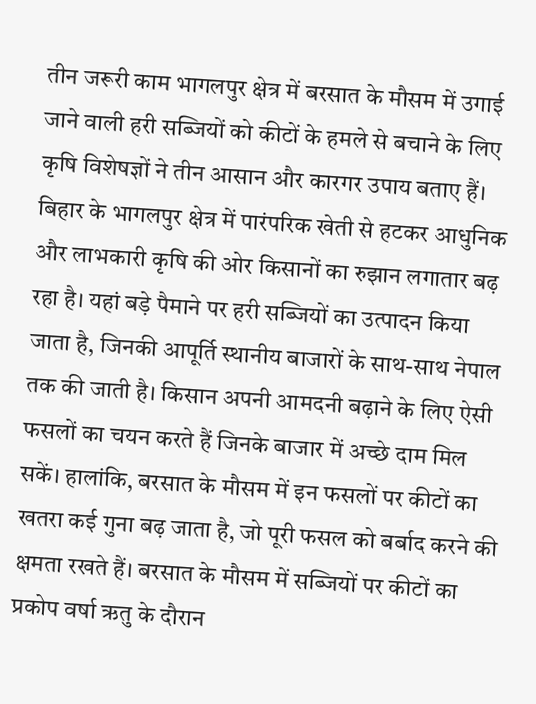तीन जरूरी काम भागलपुर क्षेत्र में बरसात के मौसम में उगाई जाने वाली हरी सब्जियों को कीटों के हमले से बचाने के लिए कृषि विशेषज्ञों ने तीन आसान और कारगर उपाय बताए हैं। बिहार के भागलपुर क्षेत्र में पारंपरिक खेती से हटकर आधुनिक और लाभकारी कृषि की ओर किसानों का रुझान लगातार बढ़ रहा है। यहां बड़े पैमाने पर हरी सब्जियों का उत्पादन किया जाता है, जिनकी आपूर्ति स्थानीय बाजारों के साथ-साथ नेपाल तक की जाती है। किसान अपनी आमदनी बढ़ाने के लिए ऐसी फसलों का चयन करते हैं जिनके बाजार में अच्छे दाम मिल सकें। हालांकि, बरसात के मौसम में इन फसलों पर कीटों का खतरा कई गुना बढ़ जाता है, जो पूरी फसल को बर्बाद करने की क्षमता रखते हैं। बरसात के मौसम में सब्जियों पर कीटों का प्रकोप वर्षा ऋतु के दौरान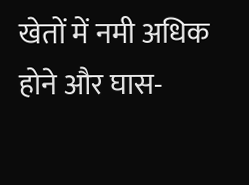खेतों में नमी अधिक होने और घास-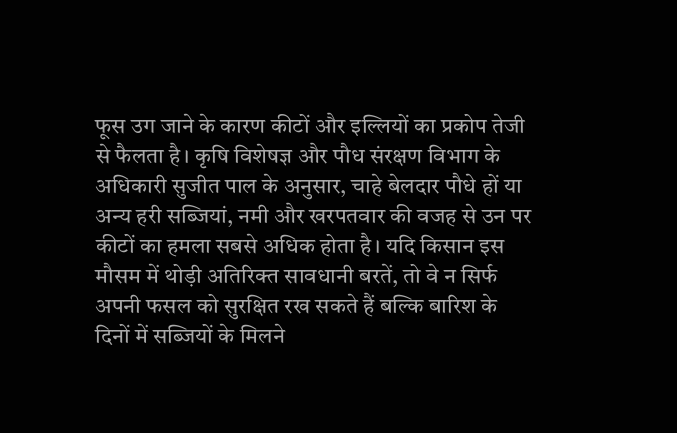फूस उग जाने के कारण कीटों और इल्लियों का प्रकोप तेजी से फैलता है। कृषि विशेषज्ञ और पौध संरक्षण विभाग के अधिकारी सुजीत पाल के अनुसार, चाहे बेलदार पौधे हों या अन्य हरी सब्जियां, नमी और खरपतवार की वजह से उन पर कीटों का हमला सबसे अधिक होता है। यदि किसान इस मौसम में थोड़ी अतिरिक्त सावधानी बरतें, तो वे न सिर्फ अपनी फसल को सुरक्षित रख सकते हैं बल्कि बारिश के दिनों में सब्जियों के मिलने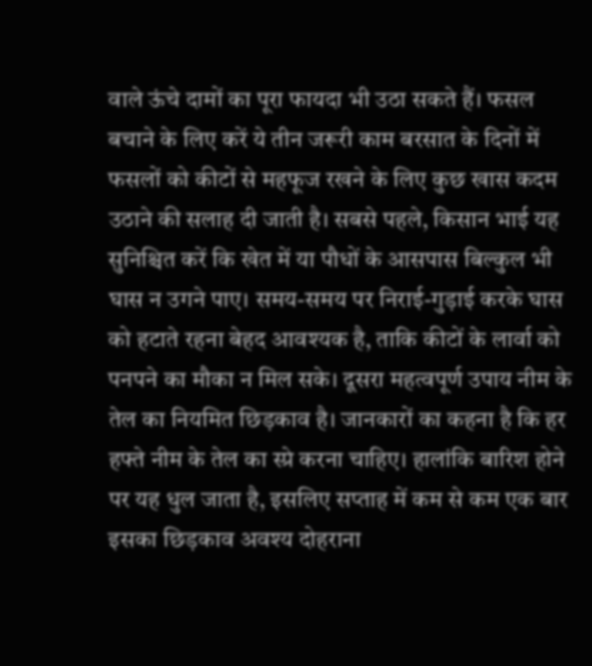वाले ऊंचे दामों का पूरा फायदा भी उठा सकते हैं। फसल बचाने के लिए करें ये तीन जरूरी काम बरसात के दिनों में फसलों को कीटों से महफूज रखने के लिए कुछ खास कदम उठाने की सलाह दी जाती है। सबसे पहले, किसान भाई यह सुनिश्चित करें कि खेत में या पौधों के आसपास बिल्कुल भी घास न उगने पाए। समय-समय पर निराई-गुड़ाई करके घास को हटाते रहना बेहद आवश्यक है, ताकि कीटों के लार्वा को पनपने का मौका न मिल सके। दूसरा महत्वपूर्ण उपाय नीम के तेल का नियमित छिड़काव है। जानकारों का कहना है कि हर हफ्ते नीम के तेल का स्प्रे करना चाहिए। हालांकि बारिश होने पर यह धुल जाता है, इसलिए सप्ताह में कम से कम एक बार इसका छिड़काव अवश्य दोहराना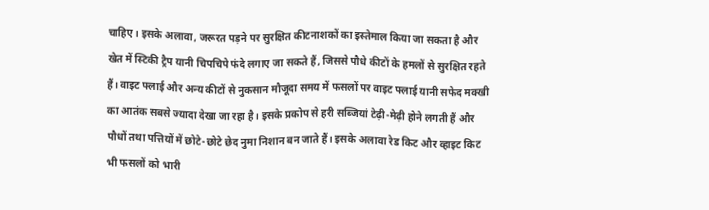चाहिए। इसके अलावा, जरूरत पड़ने पर सुरक्षित कीटनाशकों का इस्तेमाल किया जा सकता है और खेत में स्टिकी ट्रैप यानी चिपचिपे फंदे लगाए जा सकते हैं, जिससे पौधे कीटों के हमलों से सुरक्षित रहते हैं। वाइट फ्लाई और अन्य कीटों से नुकसान मौजूदा समय में फसलों पर वाइट फ्लाई यानी सफेद मक्खी का आतंक सबसे ज्यादा देखा जा रहा है। इसके प्रकोप से हरी सब्जियां टेढ़ी-मेढ़ी होने लगती हैं और पौधों तथा पत्तियों में छोटे-छोटे छेद नुमा निशान बन जाते हैं। इसके अलावा रेड किट और व्हाइट किट भी फसलों को भारी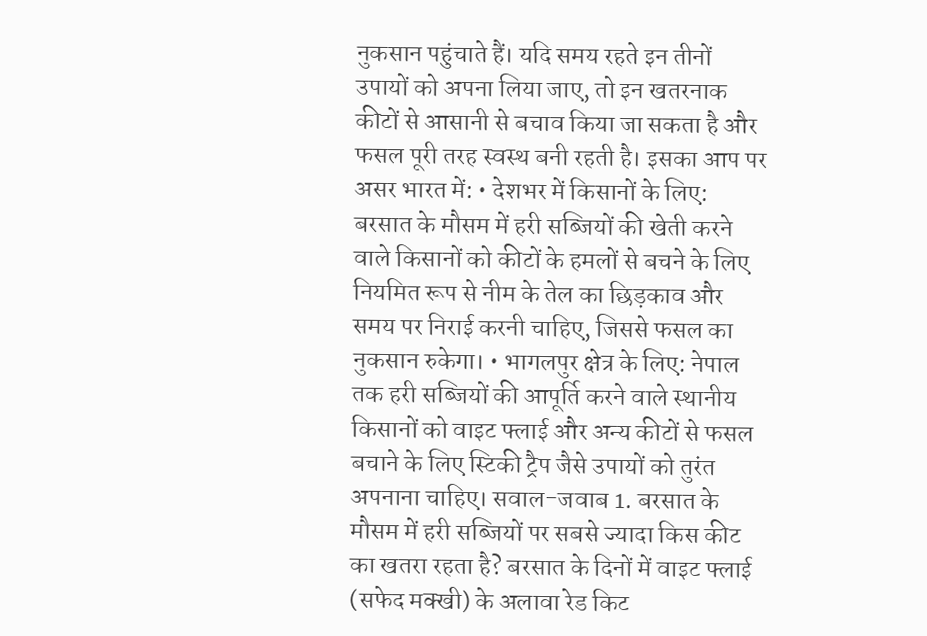नुकसान पहुंचाते हैं। यदि समय रहते इन तीनों उपायों को अपना लिया जाए, तो इन खतरनाक कीटों से आसानी से बचाव किया जा सकता है और फसल पूरी तरह स्वस्थ बनी रहती है। इसका आप पर असर भारत में: • देशभर में किसानों के लिए: बरसात के मौसम में हरी सब्जियों की खेती करने वाले किसानों को कीटों के हमलों से बचने के लिए नियमित रूप से नीम के तेल का छिड़काव और समय पर निराई करनी चाहिए, जिससे फसल का नुकसान रुकेगा। • भागलपुर क्षेत्र के लिए: नेपाल तक हरी सब्जियों की आपूर्ति करने वाले स्थानीय किसानों को वाइट फ्लाई और अन्य कीटों से फसल बचाने के लिए स्टिकी ट्रैप जैसे उपायों को तुरंत अपनाना चाहिए। सवाल-जवाब 1. बरसात के मौसम में हरी सब्जियों पर सबसे ज्यादा किस कीट का खतरा रहता है? बरसात के दिनों में वाइट फ्लाई (सफेद मक्खी) के अलावा रेड किट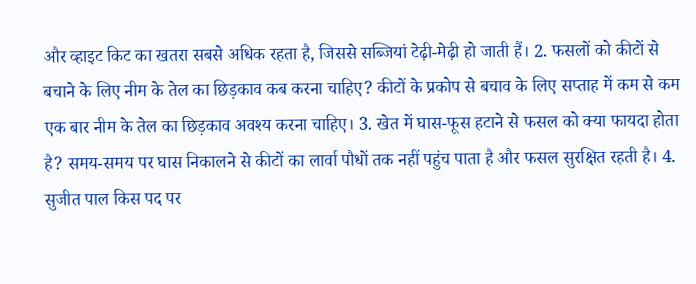और व्हाइट किट का खतरा सबसे अधिक रहता है, जिससे सब्जियां टेढ़ी-मेढ़ी हो जाती हैं। 2. फसलों को कीटों से बचाने के लिए नीम के तेल का छिड़काव कब करना चाहिए? कीटों के प्रकोप से बचाव के लिए सप्ताह में कम से कम एक बार नीम के तेल का छिड़काव अवश्य करना चाहिए। 3. खेत में घास-फूस हटाने से फसल को क्या फायदा होता है? समय-समय पर घास निकालने से कीटों का लार्वा पौधों तक नहीं पहुंच पाता है और फसल सुरक्षित रहती है। 4. सुजीत पाल किस पद पर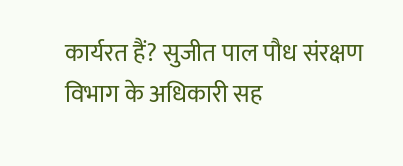कार्यरत हैं? सुजीत पाल पौध संरक्षण विभाग के अधिकारी सह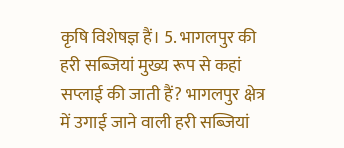कृषि विशेषज्ञ हैं। 5. भागलपुर की हरी सब्जियां मुख्य रूप से कहां सप्लाई की जाती हैं? भागलपुर क्षेत्र में उगाई जाने वाली हरी सब्जियां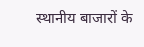स्थानीय बाजारों के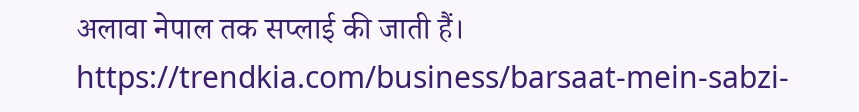अलावा नेपाल तक सप्लाई की जाती हैं। https://trendkia.com/business/barsaat-mein-sabzi-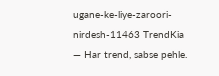ugane-ke-liye-zaroori-nirdesh-11463 TrendKia — Har trend, sabse pehle.